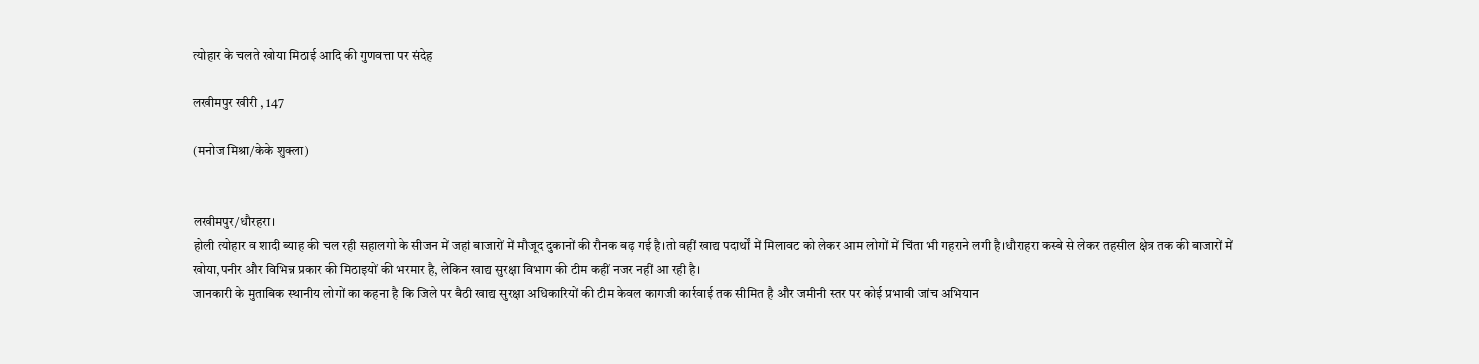त्योहार के चलते खोया मिठाई आदि की गुणवत्ता पर संदेह

लखीमपुर खीरी , 147

(मनोज मिश्रा/केके शुक्ला)


लखीमपुर/धौरहरा।
होली त्योहार व शादी ब्याह की चल रही सहालगो के सीजन में जहां बाजारों में मौजूद दुकानों की रौनक बढ़ गई है।तो वहीं खाद्य पदार्थों में मिलावट को लेकर आम लोगों में चिंता भी गहराने लगी है।धौराहरा कस्बे से लेकर तहसील क्षेत्र तक की बाजारों में खोया,पनीर और विभिन्न प्रकार की मिठाइयों की भरमार है, लेकिन खाद्य सुरक्षा विभाग की टीम कहीं नजर नहीं आ रही है।
जानकारी के मुताबिक स्थानीय लोगों का कहना है कि जिले पर बैठी खाद्य सुरक्षा अधिकारियों की टीम केवल कागजी कार्रवाई तक सीमित है और जमीनी स्तर पर कोई प्रभावी जांच अभियान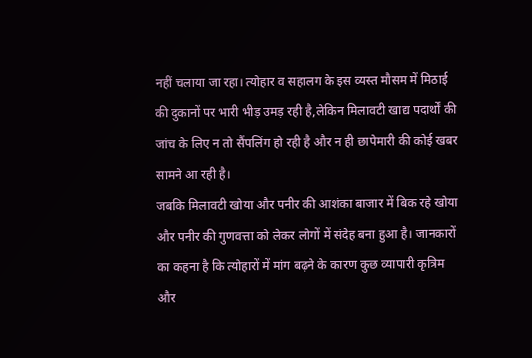नहीं चलाया जा रहा। त्योहार व सहालग के इस व्यस्त मौसम में मिठाई की दुकानों पर भारी भीड़ उमड़ रही है,लेकिन मिलावटी खाद्य पदार्थों की जांच के लिए न तो सैंपलिंग हो रही है और न ही छापेमारी की कोई खबर सामने आ रही है।
जबकि मिलावटी खोया और पनीर की आशंका बाजार में बिक रहे खोया और पनीर की गुणवत्ता को लेकर लोगों में संदेह बना हुआ है। जानकारों का कहना है कि त्योहारों में मांग बढ़ने के कारण कुछ व्यापारी कृत्रिम और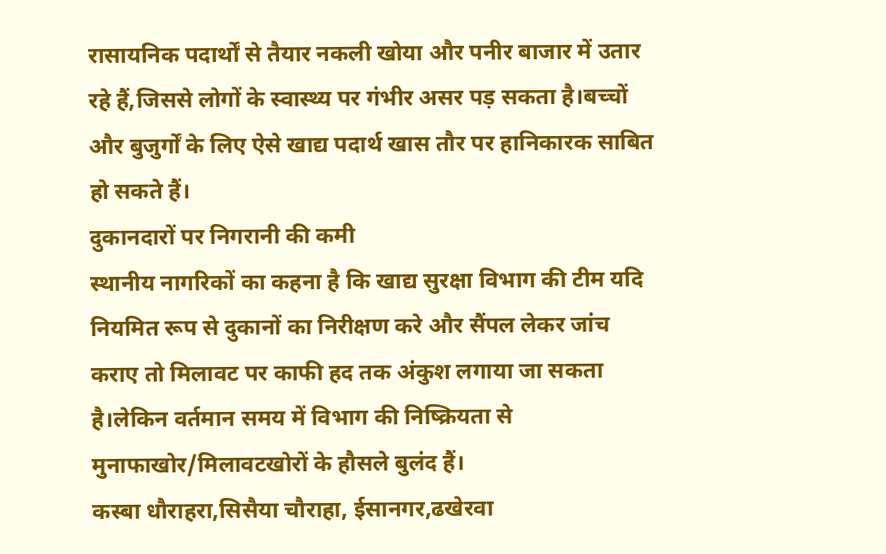रासायनिक पदार्थों से तैयार नकली खोया और पनीर बाजार में उतार रहे हैं,जिससे लोगों के स्वास्थ्य पर गंभीर असर पड़ सकता है।बच्चों और बुजुर्गों के लिए ऐसे खाद्य पदार्थ खास तौर पर हानिकारक साबित हो सकते हैं।
दुकानदारों पर निगरानी की कमी
स्थानीय नागरिकों का कहना है कि खाद्य सुरक्षा विभाग की टीम यदि नियमित रूप से दुकानों का निरीक्षण करे और सैंपल लेकर जांच कराए तो मिलावट पर काफी हद तक अंकुश लगाया जा सकता है।लेकिन वर्तमान समय में विभाग की निष्क्रियता से मुनाफाखोर/मिलावटखोरों के हौसले बुलंद हैं।
कस्बा धौराहरा,सिसैया चौराहा, ईसानगर,ढखेरवा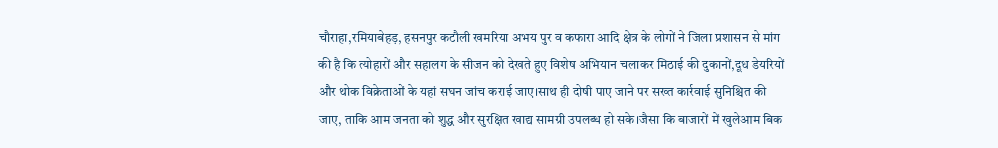चौराहा,रमियाबेहड़, हसनपुर कटौली खमरिया अभय पुर व कफारा आदि क्षेत्र के लोगों ने जिला प्रशासन से मांग की है कि त्योहारों और सहालग के सीजन को देखते हुए विशेष अभियान चलाकर मिठाई की दुकानों,दूध डेयरियों और थोक विक्रेताओं के यहां सघन जांच कराई जाए।साथ ही दोषी पाए जाने पर सख्त कार्रवाई सुनिश्चित की जाए, ताकि आम जनता को शुद्ध और सुरक्षित खाद्य सामग्री उपलब्ध हो सके।जैसा कि बाजारों में खुलेआम बिक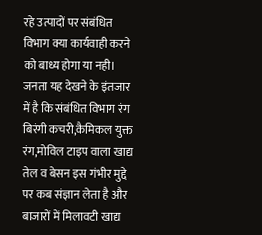रहे उत्पादों पर संबंधित विभाग क्या कार्यवाही करने को बाध्य होगा या नही। जनता यह देखने के इंतजार में है कि संबंधित विभाग रंग बिरंगी कचरी,कैमिकल युक्त रंग,मोविल टाइप वाला खाद्य तेल व बेसन इस गंभीर मुद्दे पर कब संज्ञान लेता है और बाजारों में मिलावटी खाद्य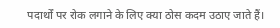पदार्थों पर रोक लगाने के लिए क्या ठोस कदम उठाए जाते हैं।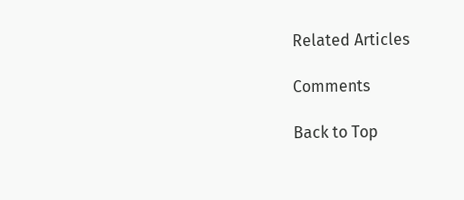Related Articles

Comments

Back to Top